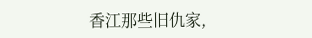香江那些旧仇家,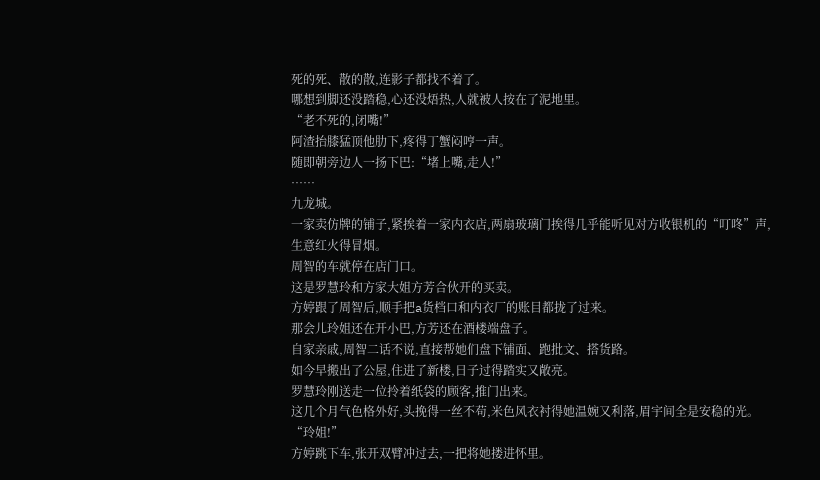死的死、散的散,连影子都找不着了。
哪想到脚还没踏稳,心还没焐热,人就被人按在了泥地里。
“老不死的,闭嘴!”
阿渣抬膝猛顶他肋下,疼得丁蟹闷哼一声。
随即朝旁边人一扬下巴:“堵上嘴,走人!”
……
九龙城。
一家卖仿牌的铺子,紧挨着一家内衣店,两扇玻璃门挨得几乎能听见对方收银机的“叮咚”声,生意红火得冒烟。
周智的车就停在店门口。
这是罗慧玲和方家大姐方芳合伙开的买卖。
方婷跟了周智后,顺手把a货档口和内衣厂的账目都拢了过来。
那会儿玲姐还在开小巴,方芳还在酒楼端盘子。
自家亲戚,周智二话不说,直接帮她们盘下铺面、跑批文、搭货路。
如今早搬出了公屋,住进了新楼,日子过得踏实又敞亮。
罗慧玲刚送走一位拎着纸袋的顾客,推门出来。
这几个月气色格外好,头挽得一丝不苟,米色风衣衬得她温婉又利落,眉宇间全是安稳的光。
“玲姐!”
方婷跳下车,张开双臂冲过去,一把将她搂进怀里。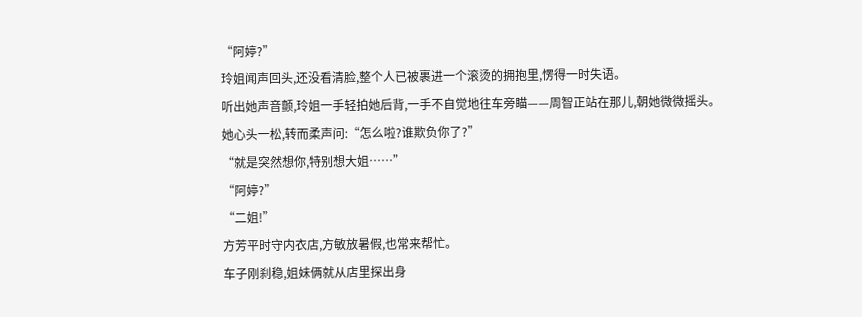“阿婷?”
玲姐闻声回头,还没看清脸,整个人已被裹进一个滚烫的拥抱里,愣得一时失语。
听出她声音颤,玲姐一手轻拍她后背,一手不自觉地往车旁瞄——周智正站在那儿,朝她微微摇头。
她心头一松,转而柔声问:“怎么啦?谁欺负你了?”
“就是突然想你,特别想大姐……”
“阿婷?”
“二姐!”
方芳平时守内衣店,方敏放暑假,也常来帮忙。
车子刚刹稳,姐妹俩就从店里探出身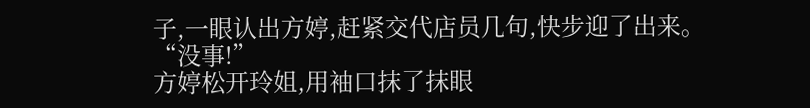子,一眼认出方婷,赶紧交代店员几句,快步迎了出来。
“没事!”
方婷松开玲姐,用袖口抹了抹眼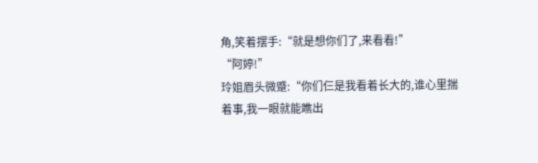角,笑着摆手:“就是想你们了,来看看!”
“阿婷!”
玲姐眉头微蹙:“你们仨是我看着长大的,谁心里揣着事,我一眼就能瞧出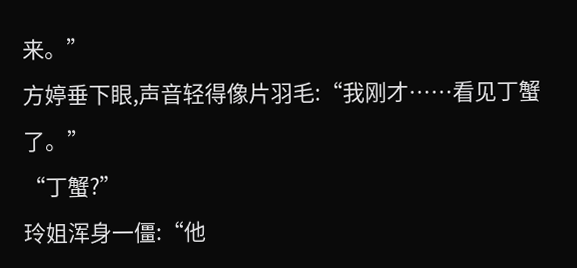来。”
方婷垂下眼,声音轻得像片羽毛:“我刚才……看见丁蟹了。”
“丁蟹?”
玲姐浑身一僵:“他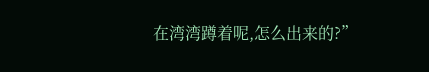在湾湾蹲着呢,怎么出来的?”